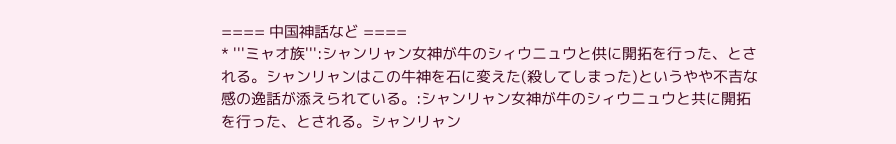==== 中国神話など ====
* '''ミャオ族''':シャンリャン女神が牛のシィウニュウと供に開拓を行った、とされる。シャンリャンはこの牛神を石に変えた(殺してしまった)というやや不吉な感の逸話が添えられている。:シャンリャン女神が牛のシィウニュウと共に開拓を行った、とされる。シャンリャン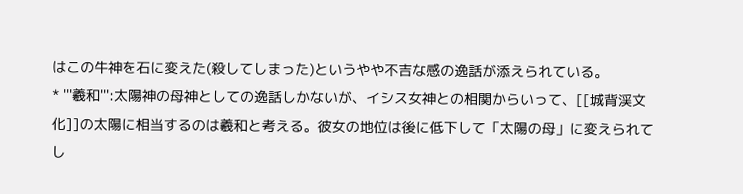はこの牛神を石に変えた(殺してしまった)というやや不吉な感の逸話が添えられている。
* '''羲和''':太陽神の母神としての逸話しかないが、イシス女神との相関からいって、[[城背渓文化]]の太陽に相当するのは羲和と考える。彼女の地位は後に低下して「太陽の母」に変えられてし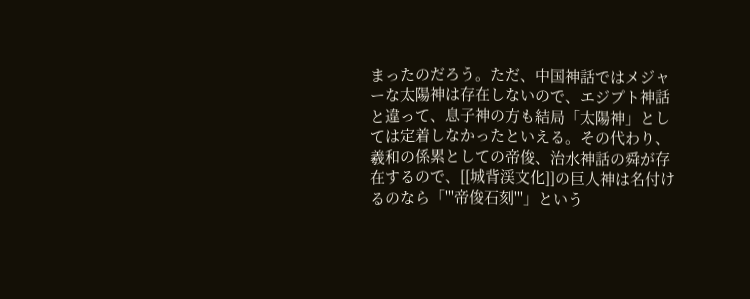まったのだろう。ただ、中国神話ではメジャーな太陽神は存在しないので、エジプト神話と違って、息子神の方も結局「太陽神」としては定着しなかったといえる。その代わり、羲和の係累としての帝俊、治水神話の舜が存在するので、[[城背渓文化]]の巨人神は名付けるのなら「'''帝俊石刻'''」という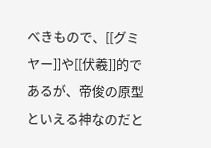べきもので、[[グミヤー]]や[[伏羲]]的であるが、帝俊の原型といえる神なのだと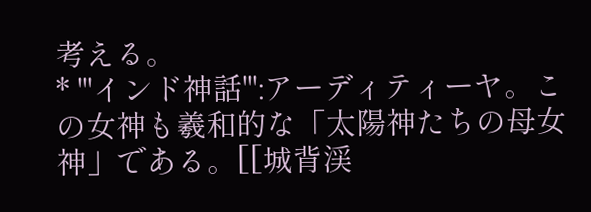考える。
* '''インド神話''':アーディティーヤ。この女神も羲和的な「太陽神たちの母女神」である。[[城背渓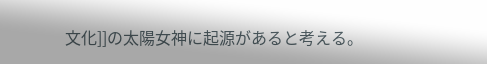文化]]の太陽女神に起源があると考える。